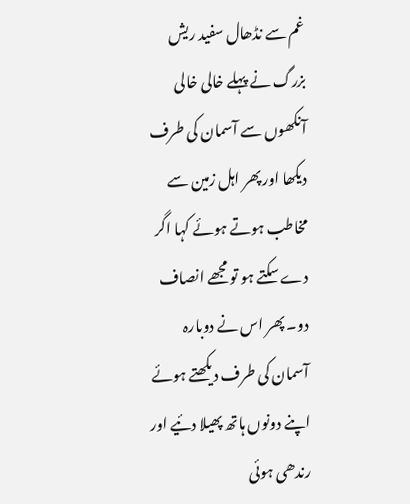غم سے نڈھال سفید ریش بزرگ نے پہلے خالی خالی آنکھوں سے آسمان کی طرف دیکھا اور پھر اہل زمین سے مخاطب ہوتے ہوئے کہا اگر دے سکتے ہو تو مجھے انصاف دو۔ پھر اس نے دوبارہ آسمان کی طرف دیکھتے ہوئے اپنے دونوں ہاتھ پھیلا دئیے اور رندھی ہوئی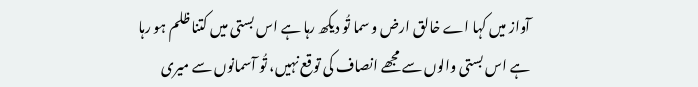آواز میں کہا اے خالق ارض و سما تُو دیکھ رہا ہے اس بستی میں کتنا ظلم ہو رہا ہے اس بستی والوں سے مجھے انصاف کی توقع نہیں، تُو آسمانوں سے میری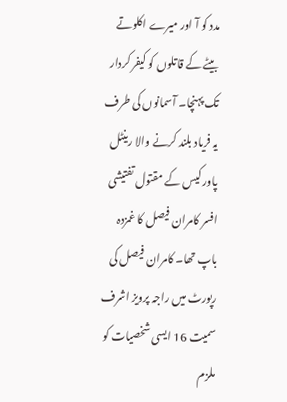مدد کو آ اور میرے اکلوتے بیٹے کے قاتلوں کو کیفر کردار تک پہنچا۔ آسمانوں کی طرف یہ فریاد بلند کرنے والا رینٹل پاور کیس کے مقتول تفتیشی افسر کامران فیصل کا غمزدہ باپ تھا۔ کامران فیصل کی رپورٹ میں راجہ پرویز اشرف سمیت 16 ایسی شخصیات کو ملزم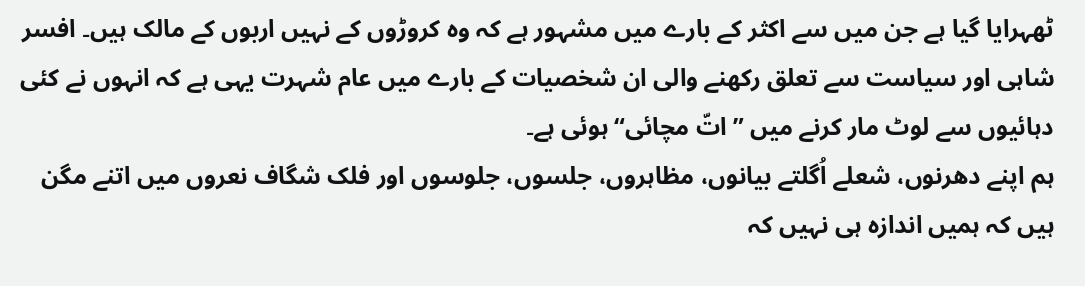ٹھہرایا گیا ہے جن میں سے اکثر کے بارے میں مشہور ہے کہ وہ کروڑوں کے نہیں اربوں کے مالک ہیں۔ افسر شاہی اور سیاست سے تعلق رکھنے والی ان شخصیات کے بارے میں عام شہرت یہی ہے کہ انہوں نے کئی دہائیوں سے لوٹ مار کرنے میں ”اتّ مچائی“ ہوئی ہے۔
ہم اپنے دھرنوں، شعلے اُگلتے بیانوں، مظاہروں، جلسوں، جلوسوں اور فلک شگاف نعروں میں اتنے مگن ہیں کہ ہمیں اندازہ ہی نہیں کہ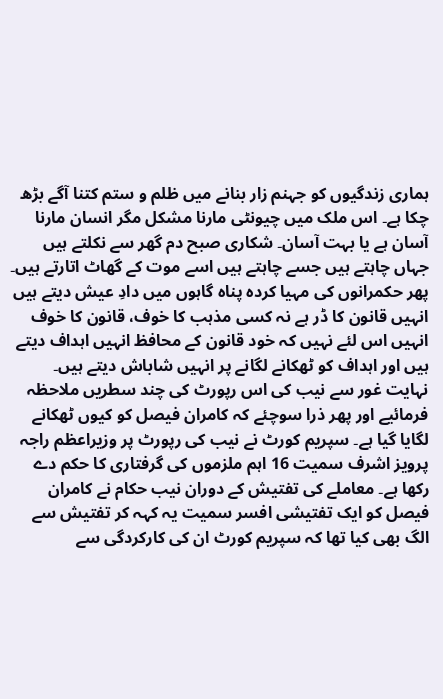ہماری زندگیوں کو جہنم زار بنانے میں ظلم و ستم کتنا آگے بڑھ چکا ہے۔ اس ملک میں چیونٹی مارنا مشکل مگر انسان مارنا آسان ہے یا بہت آسان۔ شکاری صبح دم گھر سے نکلتے ہیں جہاں چاہتے ہیں جسے چاہتے ہیں اسے موت کے گھاٹ اتارتے ہیں۔ پھر حکمرانوں کی مہیا کردہ پناہ گاہوں میں دادِ عیش دیتے ہیں انہیں قانون کا ڈر ہے نہ کسی مذہب کا خوف، قانون کا خوف انہیں اس لئے نہیں کہ خود قانون کے محافظ انہیں اہداف دیتے ہیں اور اہداف کو ٹھکانے لگانے پر انہیں شاباش دیتے ہیں۔
نہایت غور سے نیب کی اس رپورٹ کی چند سطریں ملاحظہ فرمائیے اور پھر ذرا سوچئے کہ کامران فیصل کو کیوں ٹھکانے لگایا گیا ہے۔ سپریم کورٹ نے نیب کی رپورٹ پر وزیراعظم راجہ پرویز اشرف سمیت 16 اہم ملزموں کی گرفتاری کا حکم دے رکھا ہے۔ معاملے کی تفتیش کے دوران نیب حکام نے کامران فیصل کو ایک تفتیشی افسر سمیت یہ کہہ کر تفتیش سے الگ بھی کیا تھا کہ سپریم کورٹ ان کی کارکردگی سے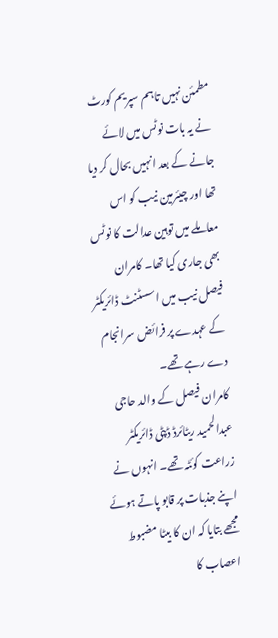مطمئن نہیں تاہم سپریم کورٹ نے یہ بات نوٹس میں لائے جانے کے بعد انہیں بحال کر دیا تھا اور چیئرمین نیب کو اس معاملے میں توہین عدالت کا نوٹس بھی جاری کیا تھا۔ کامران فیصل نیب میں اسسٹنٹ ڈائریکٹر کے عہدے پر فرائض سرانجام دے رہے تھے۔
کامران فیصل کے والد حاجی عبدالحمید ریٹائرڈ ڈپٹی ڈائریکٹر زراعت کوئٹہ تھے۔ انہوں نے اپنے جذبات پر قابو پاتے ہوئے مجھے بتایا کہ ان کا بیٹا مضبوط اعصاب کا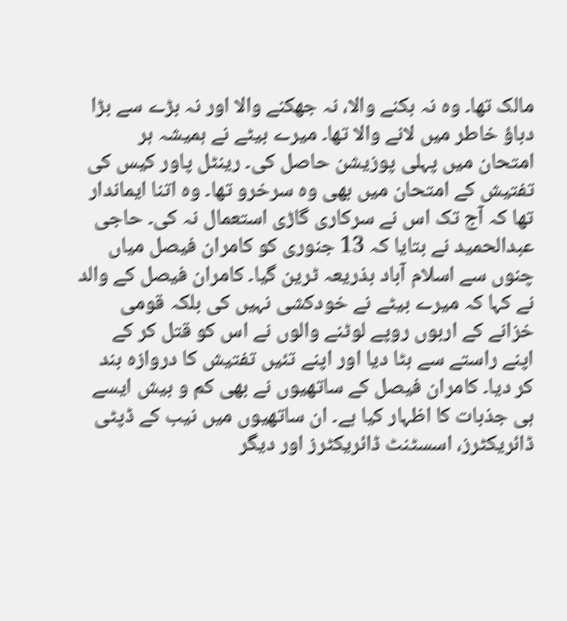مالک تھا۔ وہ نہ بکنے والا، نہ جھکنے والا اور نہ بڑے سے بڑا دباؤ خاطر میں لانے والا تھا۔ میرے بیٹے نے ہمیشہ ہر امتحان میں پہلی پوزیشن حاصل کی۔ رینٹل پاور کیس کی تفتیش کے امتحان میں بھی وہ سرخرو تھا۔ وہ اتنا ایماندار تھا کہ آج تک اس نے سرکاری گاڑی استعمال نہ کی۔ حاجی عبدالحمید نے بتایا کہ 13 جنوری کو کامران فیصل میاں چنوں سے اسلام آباد بذریعہ ٹرین گیا۔ کامران فیصل کے والد نے کہا کہ میرے بیٹے نے خودکشی نہیں کی بلکہ قومی خزانے کے اربوں روپے لوٹنے والوں نے اس کو قتل کر کے اپنے راستے سے ہٹا دیا اور اپنے تئیں تفتیش کا دروازہ بند کر دیا۔ کامران فیصل کے ساتھیوں نے بھی کم و بیش ایسے ہی جذبات کا اظہار کیا ہے۔ ان ساتھیوں میں نیب کے ڈپٹی ڈائریکٹرز، اسسٹنٹ ڈائریکٹرز اور دیگر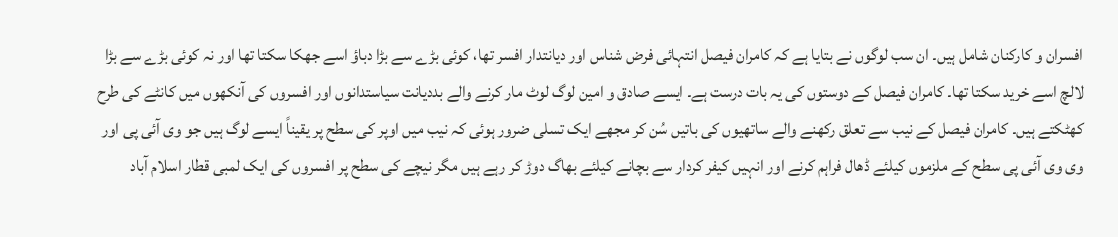افسران و کارکنان شامل ہیں۔ ان سب لوگوں نے بتایا ہے کہ کامران فیصل انتہائی فرض شناس اور دیانتدار افسر تھا، کوئی بڑے سے بڑا دباؤ اسے جھکا سکتا تھا اور نہ کوئی بڑے سے بڑا لالچ اسے خرید سکتا تھا۔ کامران فیصل کے دوستوں کی یہ بات درست ہے۔ ایسے صادق و امین لوگ لوٹ مار کرنے والے بددیانت سیاستدانوں اور افسروں کی آنکھوں میں کانٹے کی طرح کھٹکتے ہیں۔ کامران فیصل کے نیب سے تعلق رکھنے والے ساتھیوں کی باتیں سُن کر مجھے ایک تسلی ضرور ہوئی کہ نیب میں اوپر کی سطح پر یقیناً ایسے لوگ ہیں جو وی آئی پی اور وی وی آئی پی سطح کے ملزموں کیلئے ڈھال فراہم کرنے اور انہیں کیفر کردار سے بچانے کیلئے بھاگ دوڑ کر رہے ہیں مگر نیچے کی سطح پر افسروں کی ایک لمبی قطار اسلام آباد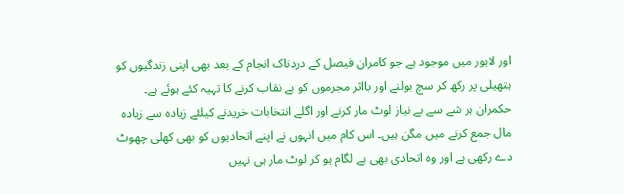اور لاہور میں موجود ہے جو کامران فیصل کے دردناک انجام کے بعد بھی اپنی زندگیوں کو ہتھیلی پر رکھ کر سچ بولنے اور بااثر مجرموں کو بے نقاب کرنے کا تہیہ کئے ہوئے ہے۔
حکمران ہر شے سے بے نیاز لوٹ مار کرنے اور اگلے انتخابات خریدنے کیلئے زیادہ سے زیادہ مال جمع کرنے میں مگن ہیں۔ اس کام میں انہوں نے اپنے اتحادیوں کو بھی کھلی چھوٹ دے رکھی ہے اور وہ اتحادی بھی بے لگام ہو کر لوٹ مار ہی نہیں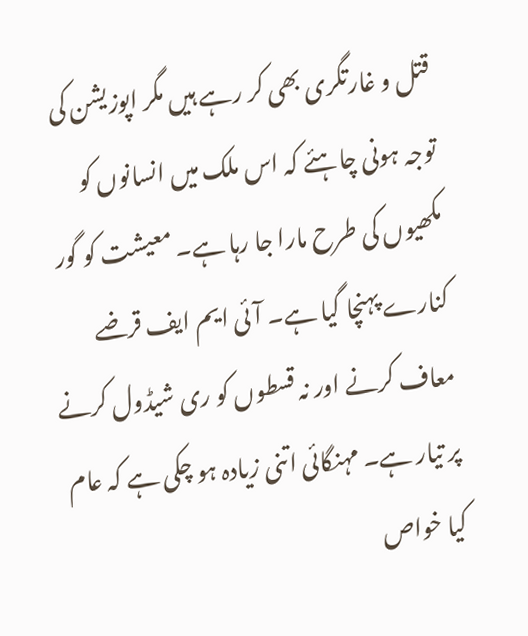قتل و غارتگری بھی کر رہے ہیں مگر اپوزیشن کی توجہ ہونی چاہئے کہ اس ملک میں انسانوں کو مکھیوں کی طرح مارا جا رہا ہے۔ معیشت کو گور کنارے پہنچا گیا ہے۔ آئی ایم ایف قرضے معاف کرنے اور نہ قسطوں کو ری شیڈول کرنے پر تیار ہے۔ مہنگائی اتنی زیادہ ہو چکی ہے کہ عام کیا خواص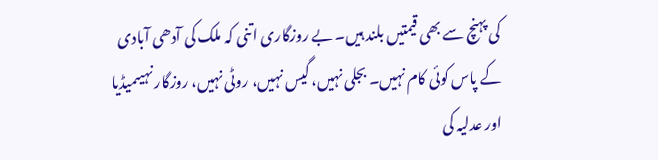کی پہنچ سے بھی قیمتیں بلند ہیں۔ بے روزگاری اتنی کہ ملک کی آدھی آبادی کے پاس کوئی کام نہیں۔ بجلی نہیں، گیس نہیں، روٹی نہیں، روزگار نہیںمیڈیا اور عدلیہ کی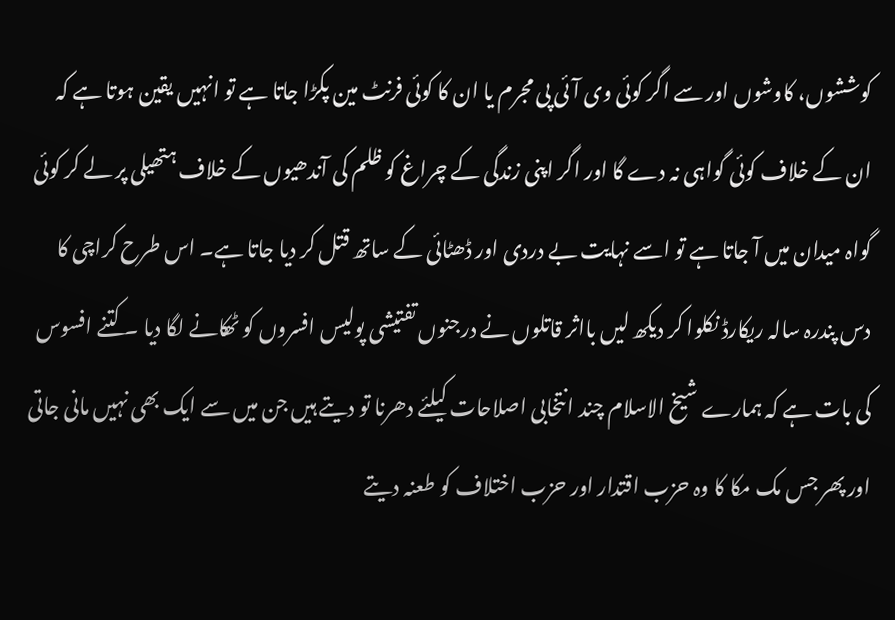کوششوں، کاوشوں اور سے اگر کوئی وی آئی پی مجرم یا ان کا کوئی فرنٹ مین پکڑا جاتا ہے تو انہیں یقین ہوتا ہے کہ ان کے خلاف کوئی گواہی نہ دے گا اور اگر اپنی زندگی کے چراغ کو ظلم کی آندھیوں کے خلاف ہتھیلی پر لے کر کوئی گواہ میدان میں آ جاتا ہے تو اسے نہایت بے دردی اور ڈھٹائی کے ساتھ قتل کر دیا جاتا ہے۔ اس طرح کراچی کا دس پندرہ سالہ ریکارڈ نکلوا کر دیکھ لیں بااثر قاتلوں نے درجنوں تفتیشی پولیس افسروں کو ٹھکانے لگا دیا ۔ کتنے افسوس کی بات ہے کہ ہمارے شیخ الاسلام چند انتخابی اصلاحات کیلئے دھرنا تو دیتے ہیں جن میں سے ایک بھی نہیں مانی جاتی اور پھر جس مک مکا کا وہ حزب اقتدار اور حزب اختلاف کو طعنہ دیتے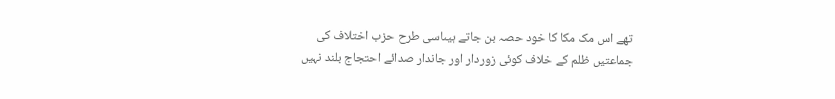تھے اس مک مکا کا خود حصہ بن جاتے ہیںاسی طرح حزب اختلاف کی جماعتیں ظلم کے خلاف کوئی زوردار اور جاندار صدائے احتجاج بلند نہیں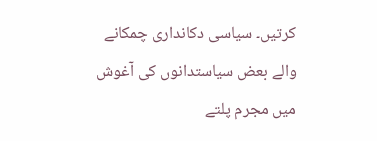کرتیں۔ سیاسی دکانداری چمکانے والے بعض سیاستدانوں کی آغوش میں مجرم پلتے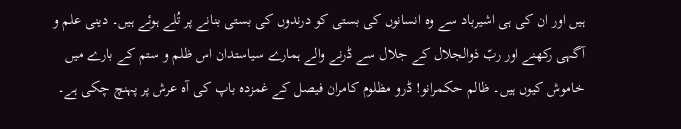ہیں اور ان کی ہی اشیرباد سے وہ انسانوں کی بستی کو درندوں کی بستی بنانے پر تُلے ہوئے ہیں۔ دینی علم و آگہی رکھنے اور ربّ ذوالجلال کے جلال سے ڈرنے والے ہمارے سیاستدان اس ظلم و ستم کے بارے میں خاموش کیوں ہیں۔ ظالم حکمرانو! ڈرو مظلوم کامران فیصل کے غمزدہ باپ کی آہ عرش پر پہنچ چکی ہے۔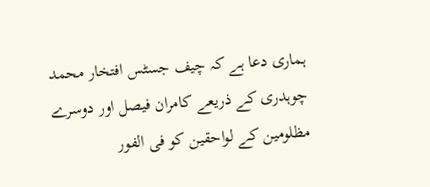ہماری دعا ہے کہ چیف جسٹس افتخار محمد چوہدری کے ذریعے کامران فیصل اور دوسرے مظلومین کے لواحقین کو فی الفور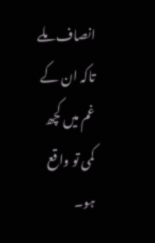انصاف ملے تاکہ ان کے غم میں کچھ کمی تو واقع ہو۔